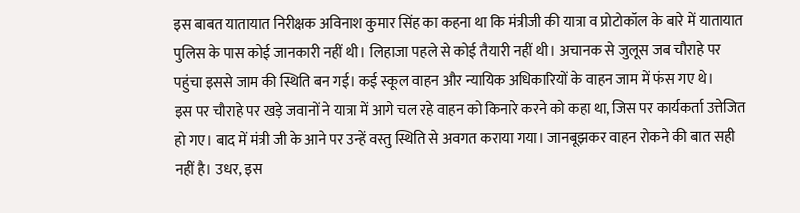इस बाबत यातायात निरीक्षक अविनाश कुमार सिंह का कहना था कि मंत्रीजी की यात्रा व प्रोटोकॉल के बारे में यातायात पुलिस के पास कोई जानकारी नहीं थी। लिहाजा पहले से कोई तैयारी नहीं थी। अचानक से जुलूस जब चौराहे पर पहुंचा इससे जाम की स्थिति बन गई। कई स्कूल वाहन और न्यायिक अधिकारियों के वाहन जाम में फंस गए थे।
इस पर चौराहे पर खड़े जवानों ने यात्रा में आगे चल रहे वाहन को किनारे करने को कहा था, जिस पर कार्यकर्ता उत्तेजित हो गए। बाद में मंत्री जी के आने पर उन्हें वस्तु स्थिति से अवगत कराया गया। जानबूझकर वाहन रोकने की बात सही नहीं है। उधर, इस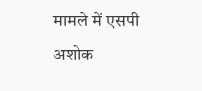मामले में एसपी अशोक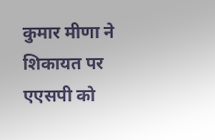कुमार मीणा ने शिकायत पर एएसपी को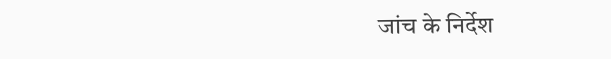जांच के निर्देश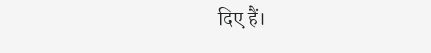दिए हैं।